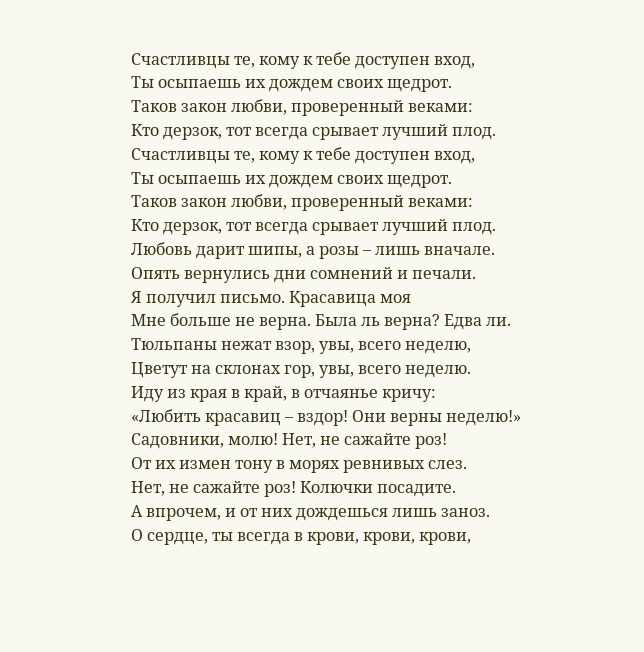Счастливцы те, кому к тебе доступен вход,
Ты осыпаешь их дождем своих щедрот.
Таков закон любви, проверенный веками:
Кто дерзок, тот всегда срывает лучший плод.
Счастливцы те, кому к тебе доступен вход,
Ты осыпаешь их дождем своих щедрот.
Таков закон любви, проверенный веками:
Кто дерзок, тот всегда срывает лучший плод.
Любовь дарит шипы, а розы – лишь вначале.
Опять вернулись дни сомнений и печали.
Я получил письмо. Красавица моя
Мне больше не верна. Была ль верна? Едва ли.
Тюльпаны нежат взор, увы, всего неделю,
Цветут на склонах гор, увы, всего неделю.
Иду из края в край, в отчаянье кричу:
«Любить красавиц – вздор! Они верны неделю!»
Садовники, молю! Нет, не сажайте роз!
От их измен тону в морях ревнивых слез.
Нет, не сажайте роз! Колючки посадите.
А впрочем, и от них дождешься лишь заноз.
О сердце, ты всегда в крови, крови, крови,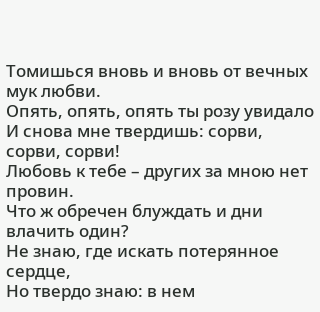Томишься вновь и вновь от вечных мук любви.
Опять, опять, опять ты розу увидало
И снова мне твердишь: сорви, сорви, сорви!
Любовь к тебе – других за мною нет провин.
Что ж обречен блуждать и дни влачить один?
Не знаю, где искать потерянное сердце,
Но твердо знаю: в нем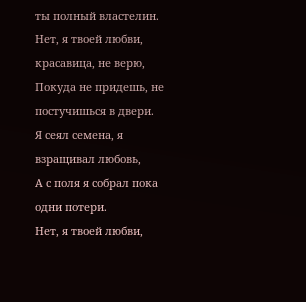ты полный властелин.
Нет, я твоей любви, красавица, не верю,
Покуда не придешь, не постучишься в двери.
Я сеял семена, я взращивал любовь,
А с поля я собрал пока одни потери.
Нет, я твоей любви,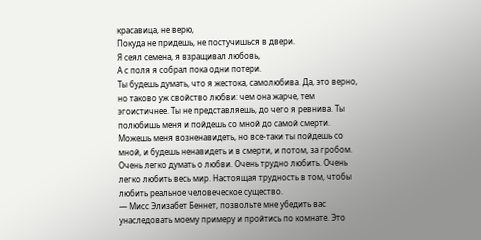красавица, не верю,
Покуда не придешь, не постучишься в двери.
Я сеял семена, я взращивал любовь,
А с поля я собрал пока одни потери.
Ты будешь думать, что я жестока, самолюбива. Да, это верно, но таково уж свойство любви: чем она жарче, тем эгоистичнее. Ты не представляешь, до чего я ревнива. Ты полюбишь меня и пойдешь со мной до самой смерти. Можешь меня возненавидеть, но все-таки ты пойдешь со мной, и будешь ненавидеть и в смерти, и потом, за гробом.
Очень легко думать о любви. Очень трудно любить. Очень легко любить весь мир. Настоящая трудность в том, чтобы любить реальное человеческое существо.
— Мисс Элизабет Беннет, позвольте мне убедить вас унаследовать моему примеру и пройтись по комнате. Это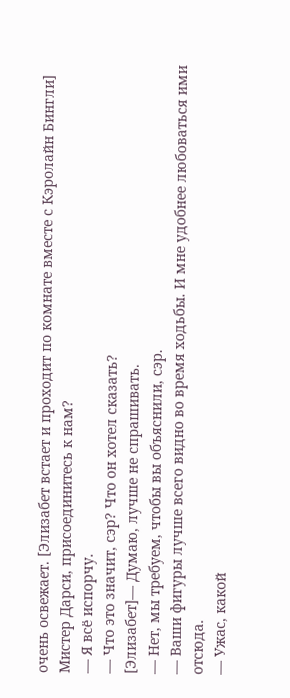очень освежает. [Элизабет встает и проходит по комнате вместе с Кэролайн Бингли] Мистер Дарси, присоединитесь к нам?
— Я всё испорчу.
— Что это значит, сэр? Что он хотел сказать?
[Элизабет]— Думаю, лучше не спрашивать.
— Нет, мы требуем, чтобы вы объяснили, сэр.
— Ваши фигуры лучше всего видно во время ходьбы. И мне удобнее любоваться ими отсюда.
— Ужас, какой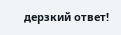дерзкий ответ!